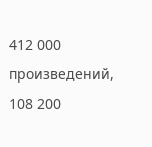412 000 произведений, 108 200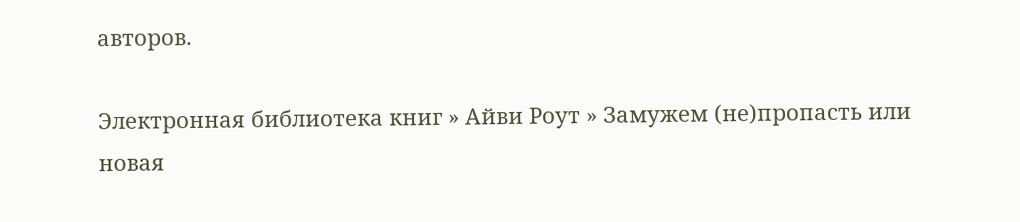авторов.

Электронная библиотека книг » Айви Роут » Замужем (не)пропасть или новая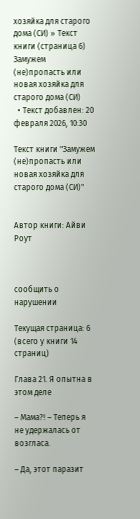хозяйка для старого дома (СИ) » Текст книги (страница 6)
Замужем (не)пропасть или новая хозяйка для старого дома (СИ)
  • Текст добавлен: 20 февраля 2026, 10:30

Текст книги "Замужем (не)пропасть или новая хозяйка для старого дома (СИ)"


Автор книги: Айви Роут



сообщить о нарушении

Текущая страница: 6 (всего у книги 14 страниц)

Глава 21. Я опытна в этом деле

– Мама?! – Теперь я не удержалась от возгласа.

– Да, этот паразит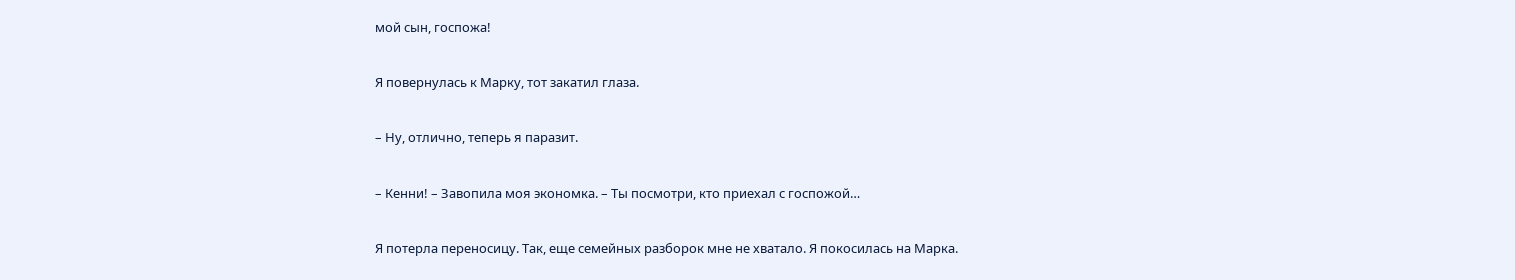мой сын, госпожа!

Я повернулась к Марку, тот закатил глаза.

– Ну, отлично, теперь я паразит.

– Кенни! – Завопила моя экономка. – Ты посмотри, кто приехал с госпожой…

Я потерла переносицу. Так, еще семейных разборок мне не хватало. Я покосилась на Марка.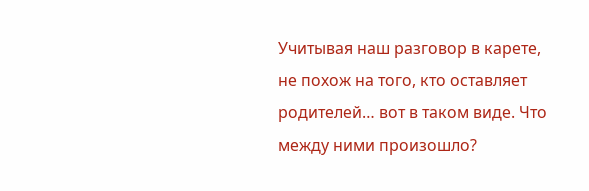Учитывая наш разговор в карете, не похож на того, кто оставляет родителей… вот в таком виде. Что между ними произошло?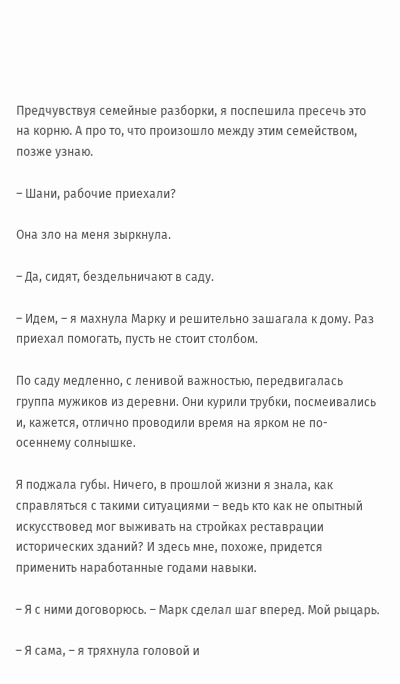Предчувствуя семейные разборки, я поспешила пресечь это на корню. А про то, что произошло между этим семейством, позже узнаю.

– Шани, рабочие приехали?

Она зло на меня зыркнула.

– Да, сидят, бездельничают в саду.

– Идем, – я махнула Марку и решительно зашагала к дому. Раз приехал помогать, пусть не стоит столбом.

По саду медленно, с ленивой важностью, передвигалась группа мужиков из деревни. Они курили трубки, посмеивались и, кажется, отлично проводили время на ярком не по-осеннему солнышке.

Я поджала губы. Ничего, в прошлой жизни я знала, как справляться с такими ситуациями – ведь кто как не опытный искусствовед мог выживать на стройках реставрации исторических зданий? И здесь мне, похоже, придется применить наработанные годами навыки.

– Я с ними договорюсь. – Марк сделал шаг вперед. Мой рыцарь.

– Я сама, – я тряхнула головой и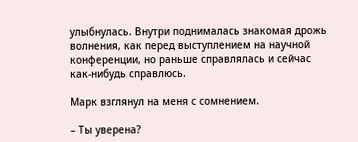улыбнулась. Внутри поднималась знакомая дрожь волнения, как перед выступлением на научной конференции, но раньше справлялась и сейчас как-нибудь справлюсь.

Марк взглянул на меня с сомнением.

– Ты уверена?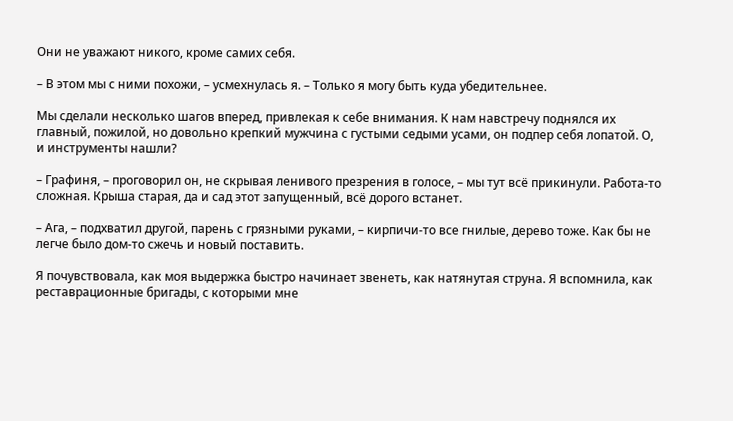Они не уважают никого, кроме самих себя.

– В этом мы с ними похожи, – усмехнулась я. – Только я могу быть куда убедительнее.

Мы сделали несколько шагов вперед, привлекая к себе внимания. К нам навстречу поднялся их главный, пожилой, но довольно крепкий мужчина с густыми седыми усами, он подпер себя лопатой. О, и инструменты нашли?

– Графиня, – проговорил он, не скрывая ленивого презрения в голосе, – мы тут всё прикинули. Работа-то сложная. Крыша старая, да и сад этот запущенный, всё дорого встанет.

– Ага, – подхватил другой, парень с грязными руками, – кирпичи-то все гнилые, дерево тоже. Как бы не легче было дом-то сжечь и новый поставить.

Я почувствовала, как моя выдержка быстро начинает звенеть, как натянутая струна. Я вспомнила, как реставрационные бригады, с которыми мне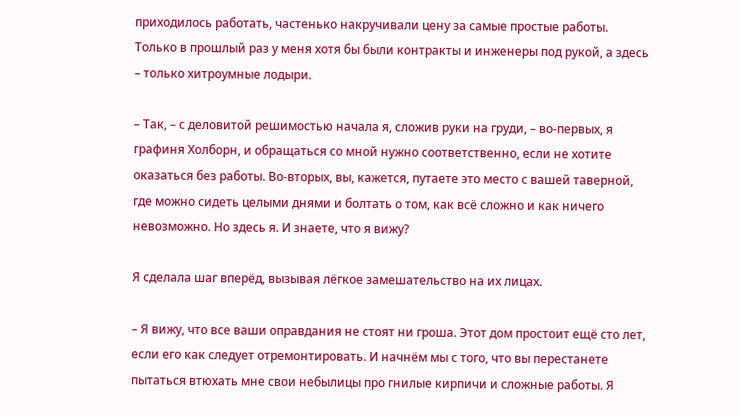приходилось работать, частенько накручивали цену за самые простые работы. Только в прошлый раз у меня хотя бы были контракты и инженеры под рукой, а здесь – только хитроумные лодыри.

– Так, – с деловитой решимостью начала я, сложив руки на груди, – во-первых, я графиня Холборн, и обращаться со мной нужно соответственно, если не хотите оказаться без работы. Во-вторых, вы, кажется, путаете это место с вашей таверной, где можно сидеть целыми днями и болтать о том, как всё сложно и как ничего невозможно. Но здесь я. И знаете, что я вижу?

Я сделала шаг вперёд, вызывая лёгкое замешательство на их лицах.

– Я вижу, что все ваши оправдания не стоят ни гроша. Этот дом простоит ещё сто лет, если его как следует отремонтировать. И начнём мы с того, что вы перестанете пытаться втюхать мне свои небылицы про гнилые кирпичи и сложные работы. Я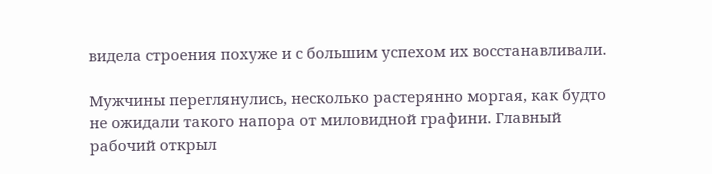видела строения похуже и с большим успехом их восстанавливали.

Мужчины переглянулись, несколько растерянно моргая, как будто не ожидали такого напора от миловидной графини. Главный рабочий открыл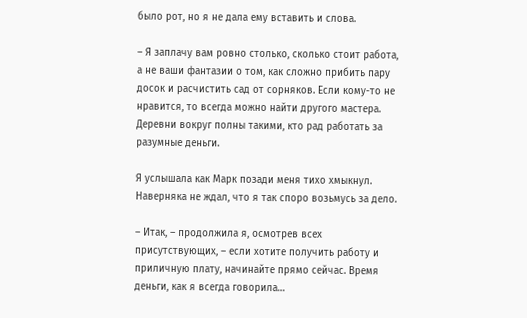было рот, но я не дала ему вставить и слова.

– Я заплачу вам ровно столько, сколько стоит работа, а не ваши фантазии о том, как сложно прибить пару досок и расчистить сад от сорняков. Если кому-то не нравится, то всегда можно найти другого мастера. Деревни вокруг полны такими, кто рад работать за разумные деньги.

Я услышала как Марк позади меня тихо хмыкнул. Наверняка не ждал, что я так споро возьмусь за дело.

– Итак, – продолжила я, осмотрев всех присутствующих, – если хотите получить работу и приличную плату, начинайте прямо сейчас. Время деньги, как я всегда говорила…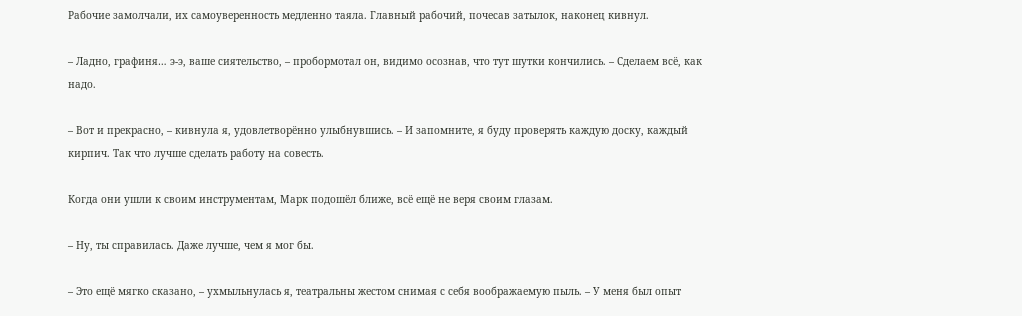Рабочие замолчали, их самоуверенность медленно таяла. Главный рабочий, почесав затылок, наконец кивнул.

– Ладно, графиня… э-э, ваше сиятельство, – пробормотал он, видимо осознав, что тут шутки кончились. – Сделаем всё, как надо.

– Вот и прекрасно, – кивнула я, удовлетворённо улыбнувшись. – И запомните, я буду проверять каждую доску, каждый кирпич. Так что лучше сделать работу на совесть.

Когда они ушли к своим инструментам, Марк подошёл ближе, всё ещё не веря своим глазам.

– Ну, ты справилась. Даже лучше, чем я мог бы.

– Это ещё мягко сказано, – ухмыльнулась я, театральны жестом снимая с себя воображаемую пыль. – У меня был опыт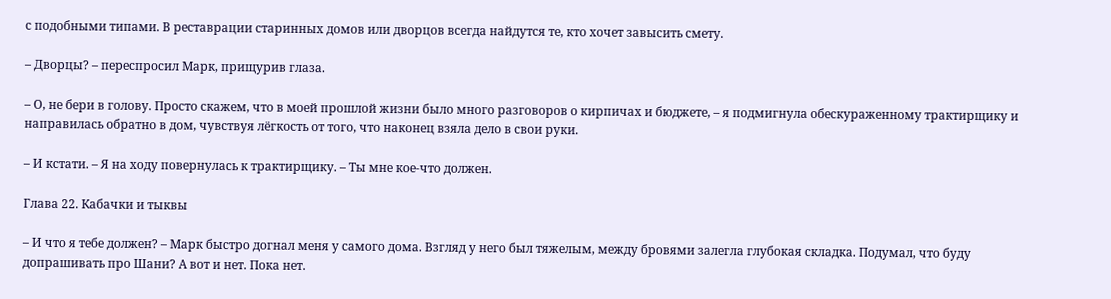с подобными типами. В реставрации старинных домов или дворцов всегда найдутся те, кто хочет завысить смету.

– Дворцы? – переспросил Марк, прищурив глаза.

– О, не бери в голову. Просто скажем, что в моей прошлой жизни было много разговоров о кирпичах и бюджете, – я подмигнула обескураженному трактирщику и направилась обратно в дом, чувствуя лёгкость от того, что наконец взяла дело в свои руки.

– И кстати. – Я на ходу повернулась к трактирщику. – Ты мне кое-что должен.

Глава 22. Кабачки и тыквы

– И что я тебе должен? – Марк быстро догнал меня у самого дома. Взгляд у него был тяжелым, между бровями залегла глубокая складка. Подумал, что буду допрашивать про Шани? А вот и нет. Пока нет.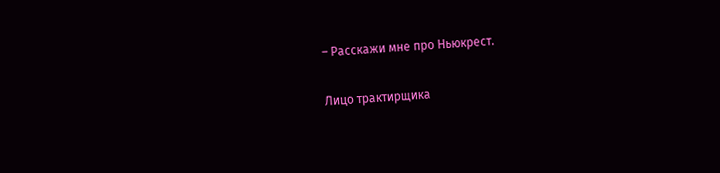– Расскажи мне про Ньюкрест.

Лицо трактирщика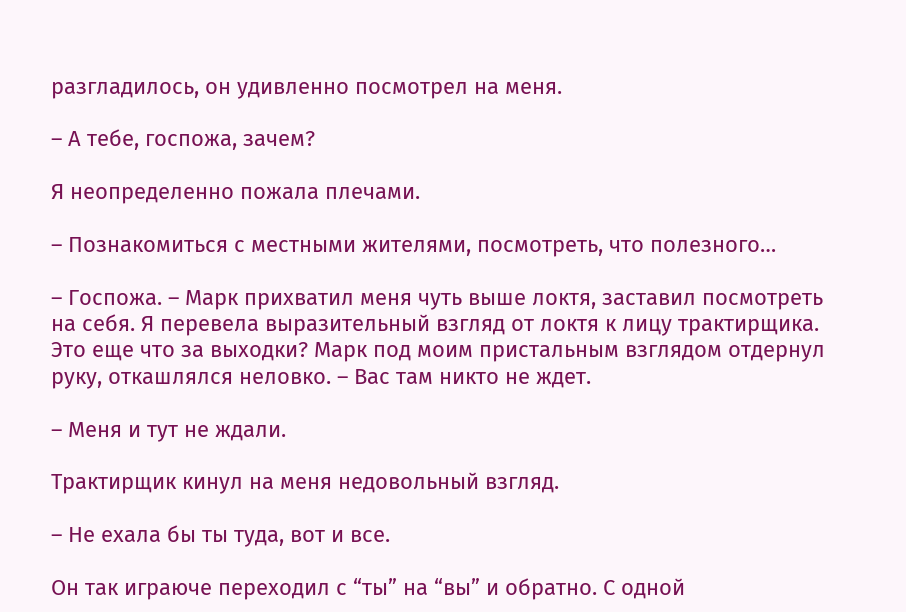разгладилось, он удивленно посмотрел на меня.

– А тебе, госпожа, зачем?

Я неопределенно пожала плечами.

– Познакомиться с местными жителями, посмотреть, что полезного…

– Госпожа. – Марк прихватил меня чуть выше локтя, заставил посмотреть на себя. Я перевела выразительный взгляд от локтя к лицу трактирщика. Это еще что за выходки? Марк под моим пристальным взглядом отдернул руку, откашлялся неловко. – Вас там никто не ждет.

– Меня и тут не ждали.

Трактирщик кинул на меня недовольный взгляд.

– Не ехала бы ты туда, вот и все.

Он так играюче переходил с “ты” на “вы” и обратно. С одной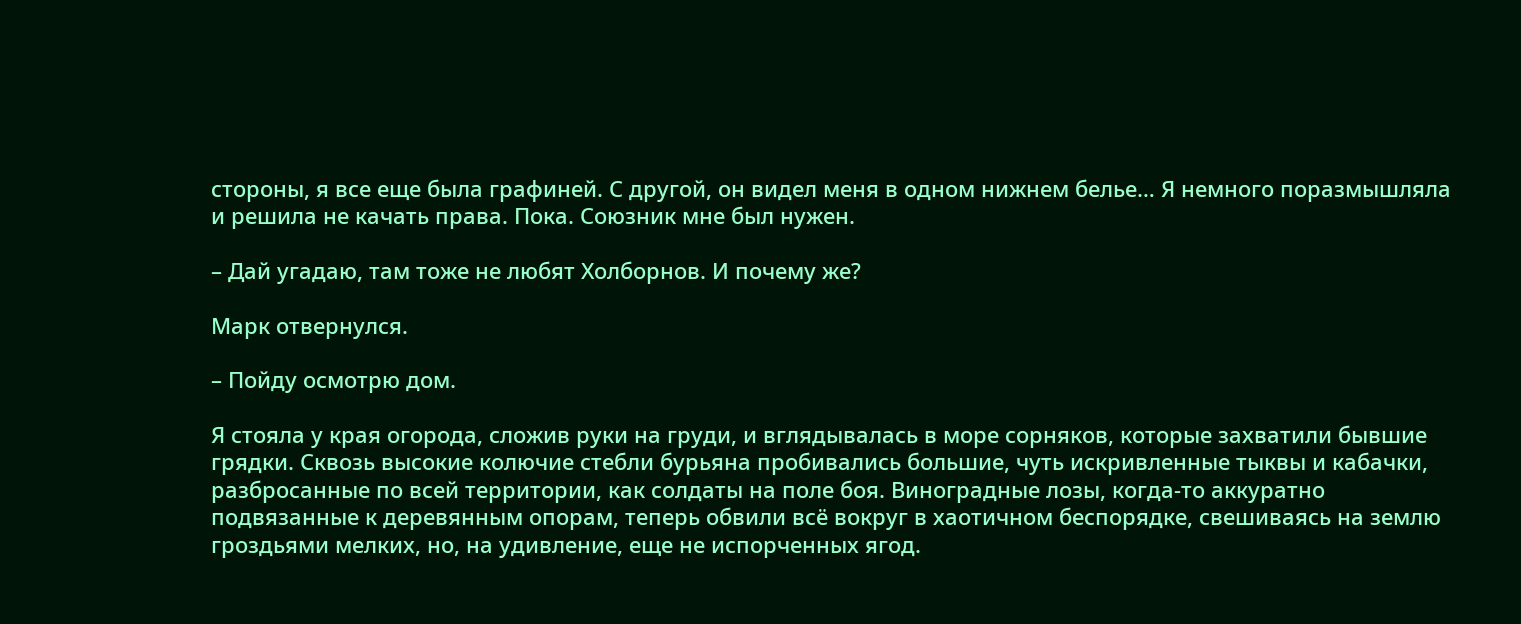стороны, я все еще была графиней. С другой, он видел меня в одном нижнем белье… Я немного поразмышляла и решила не качать права. Пока. Союзник мне был нужен.

– Дай угадаю, там тоже не любят Холборнов. И почему же?

Марк отвернулся.

– Пойду осмотрю дом.

Я стояла у края огорода, сложив руки на груди, и вглядывалась в море сорняков, которые захватили бывшие грядки. Сквозь высокие колючие стебли бурьяна пробивались большие, чуть искривленные тыквы и кабачки, разбросанные по всей территории, как солдаты на поле боя. Виноградные лозы, когда-то аккуратно подвязанные к деревянным опорам, теперь обвили всё вокруг в хаотичном беспорядке, свешиваясь на землю гроздьями мелких, но, на удивление, еще не испорченных ягод.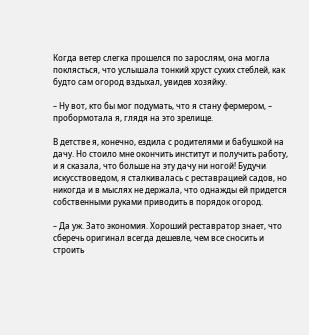Когда ветер слегка прошелся по зарослям, она могла поклясться, что услышала тонкий хруст сухих стеблей, как будто сам огород вздыхал, увидев хозяйку.

– Ну вот, кто бы мог подумать, что я стану фермером, – пробормотала я, глядя на это зрелище.

В детстве я, конечно, ездила с родителями и бабушкой на дачу. Но стоило мне окончить институт и получить работу, и я сказала, что больше на эту дачу ни ногой! Будучи искусствоведом, я сталкивалась с реставрацией садов, но никогда и в мыслях не держала, что однажды ей придется собственными руками приводить в порядок огород.

– Да уж. Зато экономия. Хороший реставратор знает, что сберечь оригинал всегда дешевле, чем все сносить и строить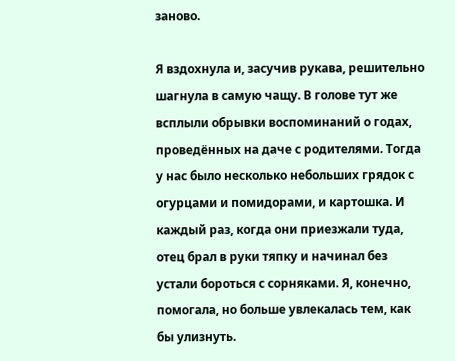заново.

Я вздохнула и, засучив рукава, решительно шагнула в самую чащу. В голове тут же всплыли обрывки воспоминаний о годах, проведённых на даче с родителями. Тогда у нас было несколько небольших грядок с огурцами и помидорами, и картошка. И каждый раз, когда они приезжали туда, отец брал в руки тяпку и начинал без устали бороться с сорняками. Я, конечно, помогала, но больше увлекалась тем, как бы улизнуть.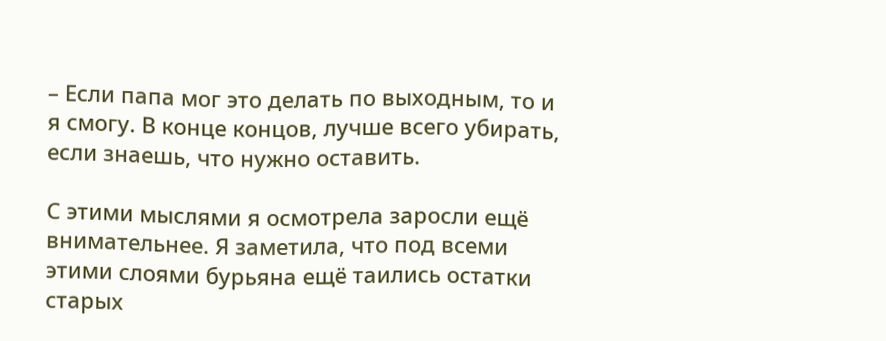– Если папа мог это делать по выходным, то и я смогу. В конце концов, лучше всего убирать, если знаешь, что нужно оставить.

С этими мыслями я осмотрела заросли ещё внимательнее. Я заметила, что под всеми этими слоями бурьяна ещё таились остатки старых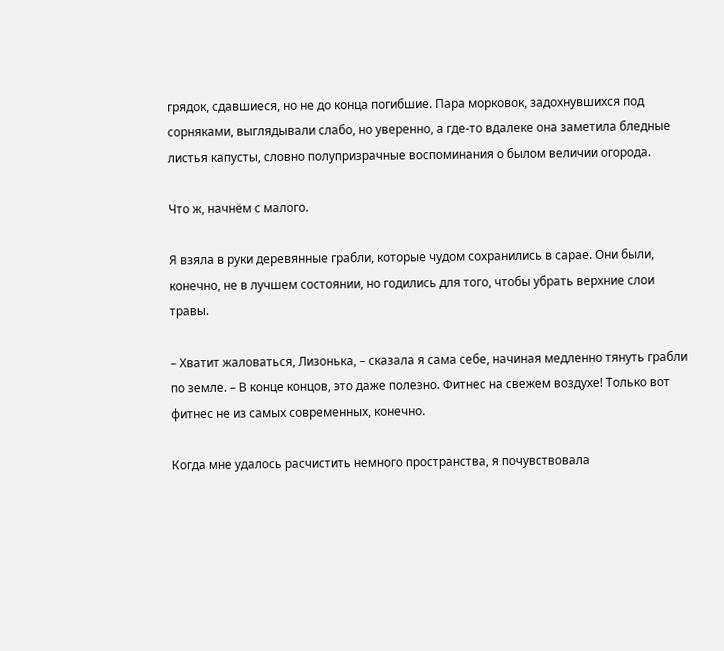грядок, сдавшиеся, но не до конца погибшие. Пара морковок, задохнувшихся под сорняками, выглядывали слабо, но уверенно, а где-то вдалеке она заметила бледные листья капусты, словно полупризрачные воспоминания о былом величии огорода.

Что ж, начнём с малого.

Я взяла в руки деревянные грабли, которые чудом сохранились в сарае. Они были, конечно, не в лучшем состоянии, но годились для того, чтобы убрать верхние слои травы.

– Хватит жаловаться, Лизонька, – сказала я сама себе, начиная медленно тянуть грабли по земле. – В конце концов, это даже полезно. Фитнес на свежем воздухе! Только вот фитнес не из самых современных, конечно.

Когда мне удалось расчистить немного пространства, я почувствовала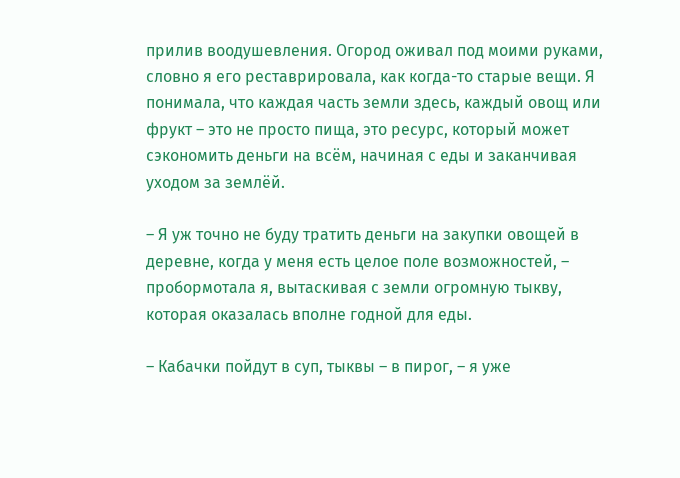прилив воодушевления. Огород оживал под моими руками, словно я его реставрировала, как когда-то старые вещи. Я понимала, что каждая часть земли здесь, каждый овощ или фрукт – это не просто пища, это ресурс, который может сэкономить деньги на всём, начиная с еды и заканчивая уходом за землёй.

– Я уж точно не буду тратить деньги на закупки овощей в деревне, когда у меня есть целое поле возможностей, – пробормотала я, вытаскивая с земли огромную тыкву, которая оказалась вполне годной для еды.

– Кабачки пойдут в суп, тыквы – в пирог, – я уже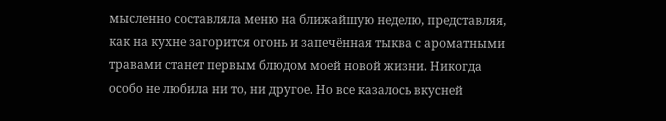мысленно составляла меню на ближайшую неделю, представляя, как на кухне загорится огонь и запечённая тыква с ароматными травами станет первым блюдом моей новой жизни. Никогда особо не любила ни то, ни другое. Но все казалось вкусней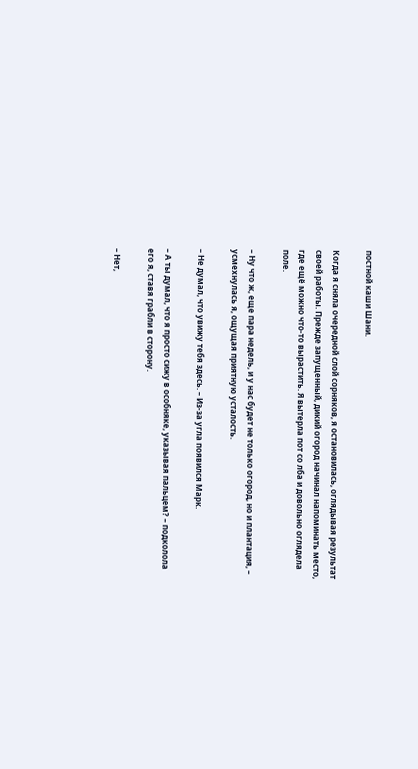постной каши Шани.

Когда я сняла очередной слой сорняков, я остановилась, оглядывая результат своей работы. Прежде запущенный, дикий огород начинал напоминать место, где ещё можно что-то вырастить. Я вытерла пот со лба и довольно оглядела поле.

– Ну что ж, еще пара недель, и у нас будет не только огород, но и плантация, – усмехнулась я, ощущая приятную усталость.

– Не думал, что увижу тебя здесь. – Из-за угла появился Марк.

– А ты думал, что я просто сижу в особняке, указывая пальцем? – подколола его я, ставя грабли в сторону.

– Нет,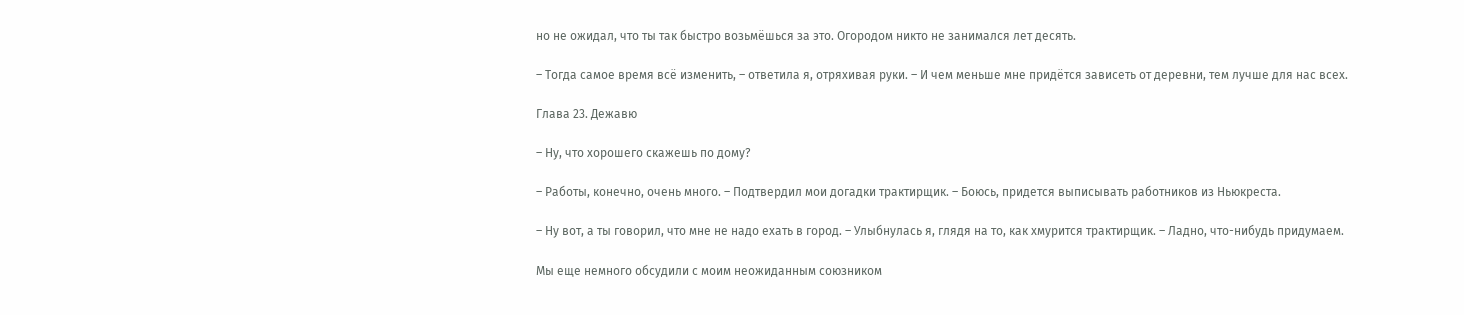но не ожидал, что ты так быстро возьмёшься за это. Огородом никто не занимался лет десять.

– Тогда самое время всё изменить, – ответила я, отряхивая руки. – И чем меньше мне придётся зависеть от деревни, тем лучше для нас всех.

Глава 23. Дежавю

– Ну, что хорошего скажешь по дому?

– Работы, конечно, очень много. – Подтвердил мои догадки трактирщик. – Боюсь, придется выписывать работников из Ньюкреста.

– Ну вот, а ты говорил, что мне не надо ехать в город. – Улыбнулась я, глядя на то, как хмурится трактирщик. – Ладно, что-нибудь придумаем.

Мы еще немного обсудили с моим неожиданным союзником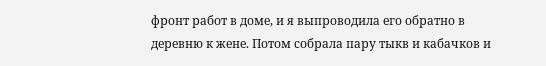фронт работ в доме, и я выпроводила его обратно в деревню к жене. Потом собрала пару тыкв и кабачков и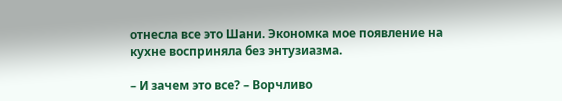отнесла все это Шани. Экономка мое появление на кухне восприняла без энтузиазма.

– И зачем это все? – Ворчливо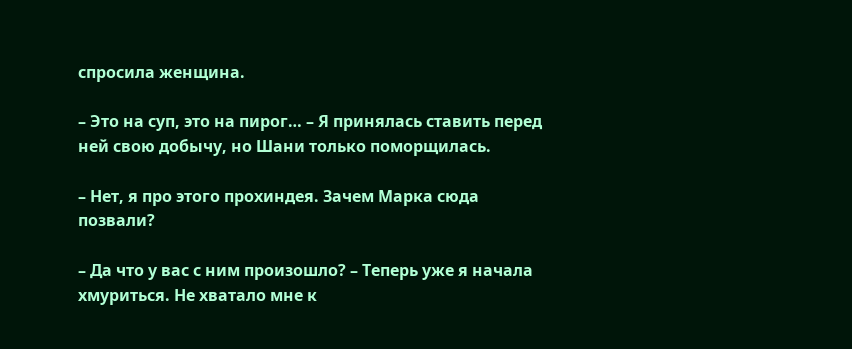спросила женщина.

– Это на суп, это на пирог… – Я принялась ставить перед ней свою добычу, но Шани только поморщилась.

– Нет, я про этого прохиндея. Зачем Марка сюда позвали?

– Да что у вас с ним произошло? – Теперь уже я начала хмуриться. Не хватало мне к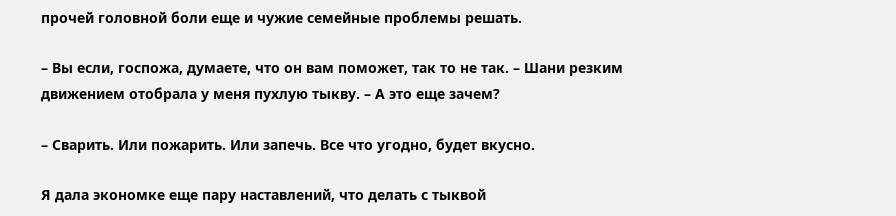прочей головной боли еще и чужие семейные проблемы решать.

– Вы если, госпожа, думаете, что он вам поможет, так то не так. – Шани резким движением отобрала у меня пухлую тыкву. – А это еще зачем?

– Сварить. Или пожарить. Или запечь. Все что угодно, будет вкусно.

Я дала экономке еще пару наставлений, что делать с тыквой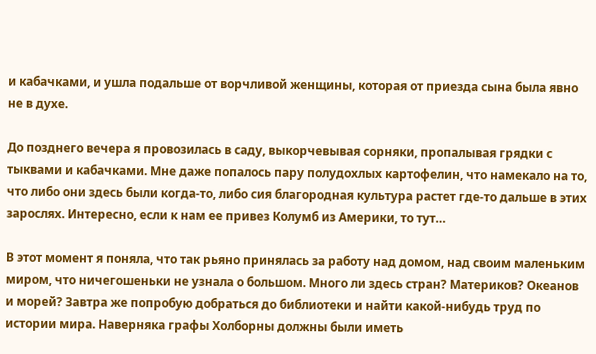и кабачками, и ушла подальше от ворчливой женщины, которая от приезда сына была явно не в духе.

До позднего вечера я провозилась в саду, выкорчевывая сорняки, пропалывая грядки с тыквами и кабачками. Мне даже попалось пару полудохлых картофелин, что намекало на то, что либо они здесь были когда-то, либо сия благородная культура растет где-то дальше в этих зарослях. Интересно, если к нам ее привез Колумб из Америки, то тут…

В этот момент я поняла, что так рьяно принялась за работу над домом, над своим маленьким миром, что ничегошеньки не узнала о большом. Много ли здесь стран? Материков? Океанов и морей? Завтра же попробую добраться до библиотеки и найти какой-нибудь труд по истории мира. Наверняка графы Холборны должны были иметь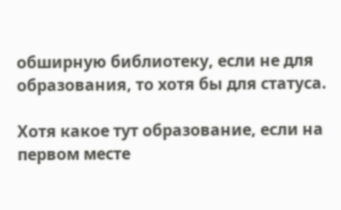обширную библиотеку, если не для образования, то хотя бы для статуса.

Хотя какое тут образование, если на первом месте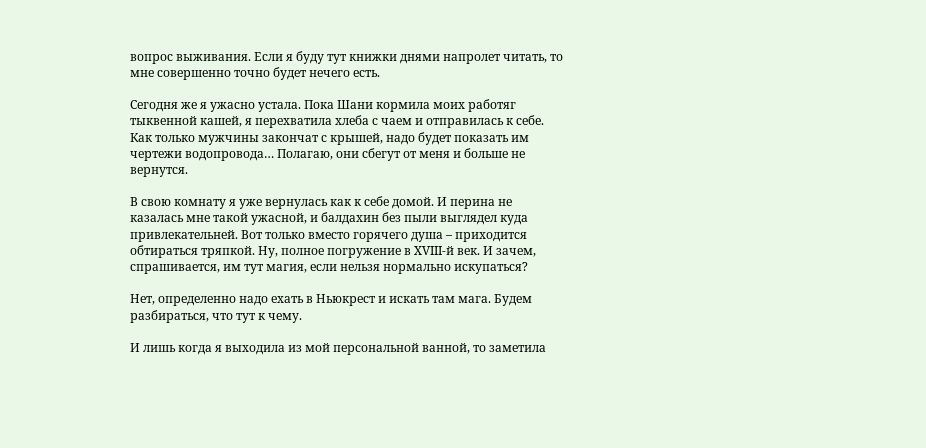вопрос выживания. Если я буду тут книжки днями напролет читать, то мне совершенно точно будет нечего есть.

Сегодня же я ужасно устала. Пока Шани кормила моих работяг тыквенной кашей, я перехватила хлеба с чаем и отправилась к себе. Как только мужчины закончат с крышей, надо будет показать им чертежи водопровода… Полагаю, они сбегут от меня и больше не вернутся.

В свою комнату я уже вернулась как к себе домой. И перина не казалась мне такой ужасной, и балдахин без пыли выглядел куда привлекательней. Вот только вместо горячего душа – приходится обтираться тряпкой. Ну, полное погружение в XVIII-й век. И зачем, спрашивается, им тут магия, если нельзя нормально искупаться?

Нет, определенно надо ехать в Ньюкрест и искать там мага. Будем разбираться, что тут к чему.

И лишь когда я выходила из мой персональной ванной, то заметила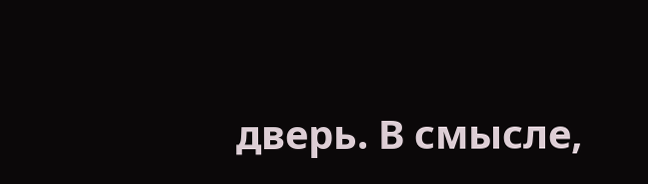дверь. В смысле,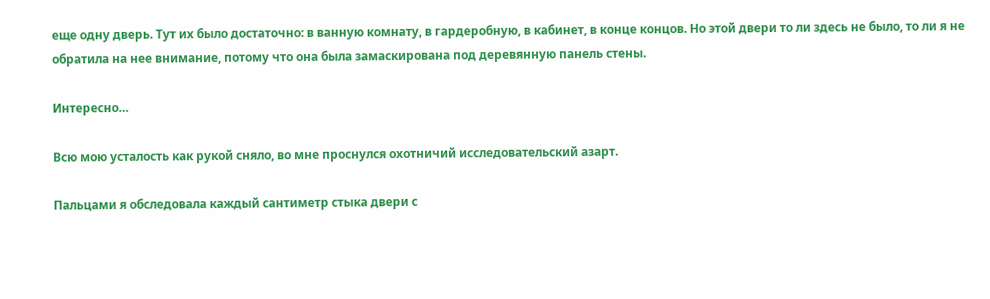еще одну дверь. Тут их было достаточно: в ванную комнату, в гардеробную, в кабинет, в конце концов. Но этой двери то ли здесь не было, то ли я не обратила на нее внимание, потому что она была замаскирована под деревянную панель стены.

Интересно…

Всю мою усталость как рукой сняло, во мне проснулся охотничий исследовательский азарт.

Пальцами я обследовала каждый сантиметр стыка двери с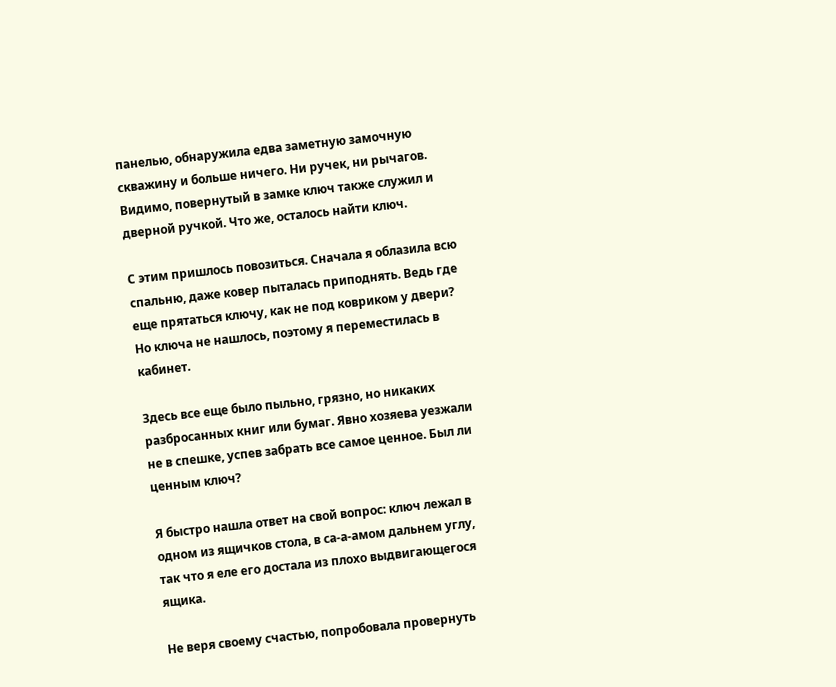панелью, обнаружила едва заметную замочную скважину и больше ничего. Ни ручек, ни рычагов. Видимо, повернутый в замке ключ также служил и дверной ручкой. Что же, осталось найти ключ.

С этим пришлось повозиться. Сначала я облазила всю спальню, даже ковер пыталась приподнять. Ведь где еще прятаться ключу, как не под ковриком у двери? Но ключа не нашлось, поэтому я переместилась в кабинет.

Здесь все еще было пыльно, грязно, но никаких разбросанных книг или бумаг. Явно хозяева уезжали не в спешке, успев забрать все самое ценное. Был ли ценным ключ?

Я быстро нашла ответ на свой вопрос: ключ лежал в одном из ящичков стола, в са-а-амом дальнем углу, так что я еле его достала из плохо выдвигающегося ящика.

Не веря своему счастью, попробовала провернуть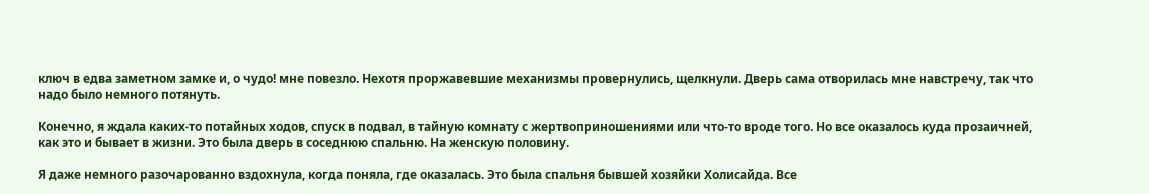ключ в едва заметном замке и, о чудо! мне повезло. Нехотя проржавевшие механизмы провернулись, щелкнули. Дверь сама отворилась мне навстречу, так что надо было немного потянуть.

Конечно, я ждала каких-то потайных ходов, спуск в подвал, в тайную комнату с жертвоприношениями или что-то вроде того. Но все оказалось куда прозаичней, как это и бывает в жизни. Это была дверь в соседнюю спальню. На женскую половину.

Я даже немного разочарованно вздохнула, когда поняла, где оказалась. Это была спальня бывшей хозяйки Холисайда. Все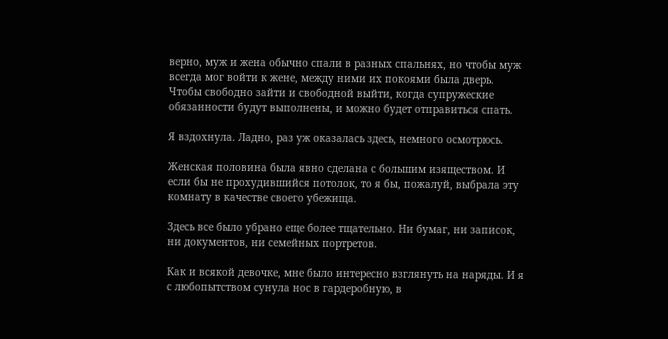верно, муж и жена обычно спали в разных спальнях, но чтобы муж всегда мог войти к жене, между ними их покоями была дверь. Чтобы свободно зайти и свободной выйти, когда супружеские обязанности будут выполнены, и можно будет отправиться спать.

Я вздохнула. Ладно, раз уж оказалась здесь, немного осмотрюсь.

Женская половина была явно сделана с большим изяществом. И если бы не прохудившийся потолок, то я бы, пожалуй, выбрала эту комнату в качестве своего убежища.

Здесь все было убрано еще более тщательно. Ни бумаг, ни записок, ни документов, ни семейных портретов.

Как и всякой девочке, мне было интересно взглянуть на наряды. И я с любопытством сунула нос в гардеробную, в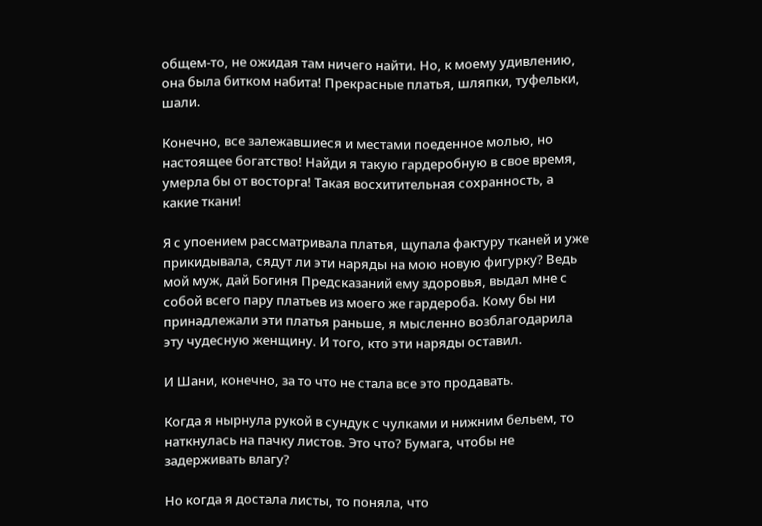общем-то, не ожидая там ничего найти. Но, к моему удивлению, она была битком набита! Прекрасные платья, шляпки, туфельки, шали.

Конечно, все залежавшиеся и местами поеденное молью, но настоящее богатство! Найди я такую гардеробную в свое время, умерла бы от восторга! Такая восхитительная сохранность, а какие ткани!

Я с упоением рассматривала платья, щупала фактуру тканей и уже прикидывала, сядут ли эти наряды на мою новую фигурку? Ведь мой муж, дай Богиня Предсказаний ему здоровья, выдал мне с собой всего пару платьев из моего же гардероба. Кому бы ни принадлежали эти платья раньше, я мысленно возблагодарила эту чудесную женщину. И того, кто эти наряды оставил.

И Шани, конечно, за то что не стала все это продавать.

Когда я нырнула рукой в сундук с чулками и нижним бельем, то наткнулась на пачку листов. Это что? Бумага, чтобы не задерживать влагу?

Но когда я достала листы, то поняла, что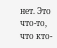нет. Это что-то, что кто-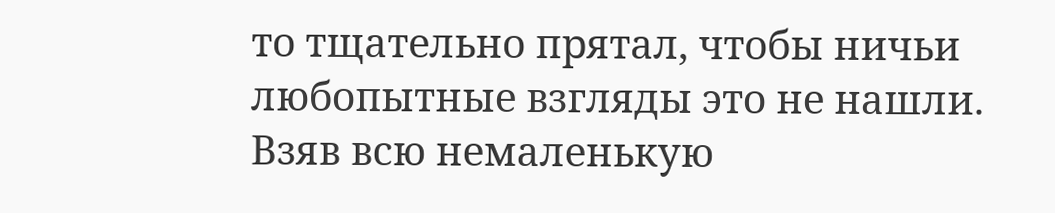то тщательно прятал, чтобы ничьи любопытные взгляды это не нашли. Взяв всю немаленькую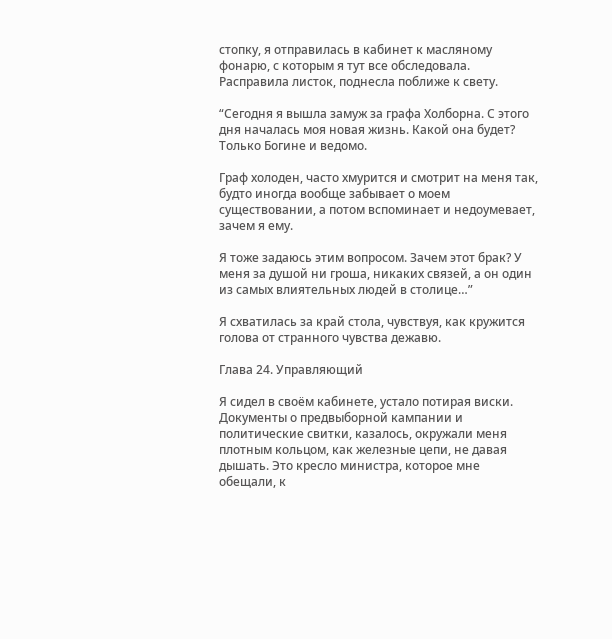стопку, я отправилась в кабинет к масляному фонарю, с которым я тут все обследовала. Расправила листок, поднесла поближе к свету.

“Сегодня я вышла замуж за графа Холборна. С этого дня началась моя новая жизнь. Какой она будет? Только Богине и ведомо.

Граф холоден, часто хмурится и смотрит на меня так, будто иногда вообще забывает о моем существовании, а потом вспоминает и недоумевает, зачем я ему.

Я тоже задаюсь этим вопросом. Зачем этот брак? У меня за душой ни гроша, никаких связей, а он один из самых влиятельных людей в столице…”

Я схватилась за край стола, чувствуя, как кружится голова от странного чувства дежавю.

Глава 24. Управляющий

Я сидел в своём кабинете, устало потирая виски. Документы о предвыборной кампании и политические свитки, казалось, окружали меня плотным кольцом, как железные цепи, не давая дышать. Это кресло министра, которое мне обещали, к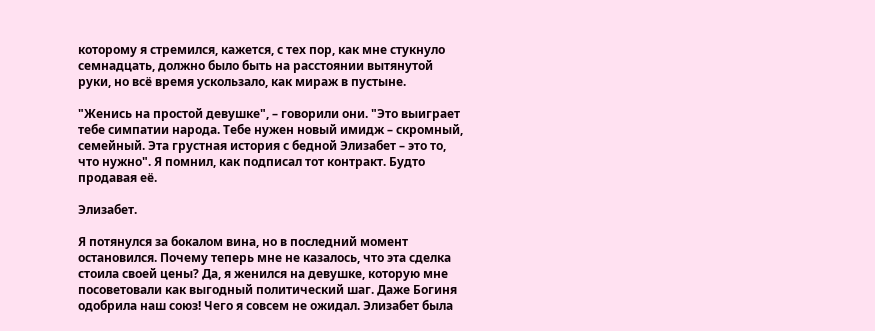которому я стремился, кажется, с тех пор, как мне стукнуло семнадцать, должно было быть на расстоянии вытянутой руки, но всё время ускользало, как мираж в пустыне.

"Женись на простой девушке", – говорили они. "Это выиграет тебе симпатии народа. Тебе нужен новый имидж – скромный, семейный. Эта грустная история с бедной Элизабет – это то, что нужно". Я помнил, как подписал тот контракт. Будто продавая её.

Элизабет.

Я потянулся за бокалом вина, но в последний момент остановился. Почему теперь мне не казалось, что эта сделка стоила своей цены? Да, я женился на девушке, которую мне посоветовали как выгодный политический шаг. Даже Богиня одобрила наш союз! Чего я совсем не ожидал. Элизабет была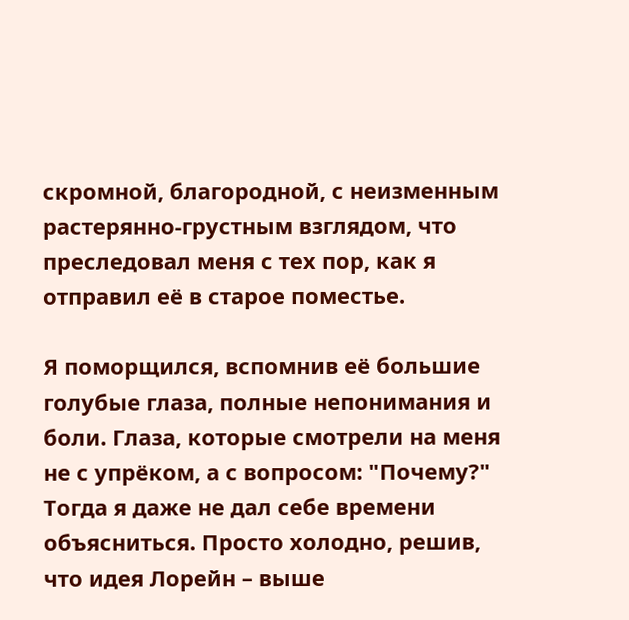скромной, благородной, с неизменным растерянно-грустным взглядом, что преследовал меня с тех пор, как я отправил её в старое поместье.

Я поморщился, вспомнив её большие голубые глаза, полные непонимания и боли. Глаза, которые смотрели на меня не с упрёком, а с вопросом: "Почему?" Тогда я даже не дал себе времени объясниться. Просто холодно, решив, что идея Лорейн – выше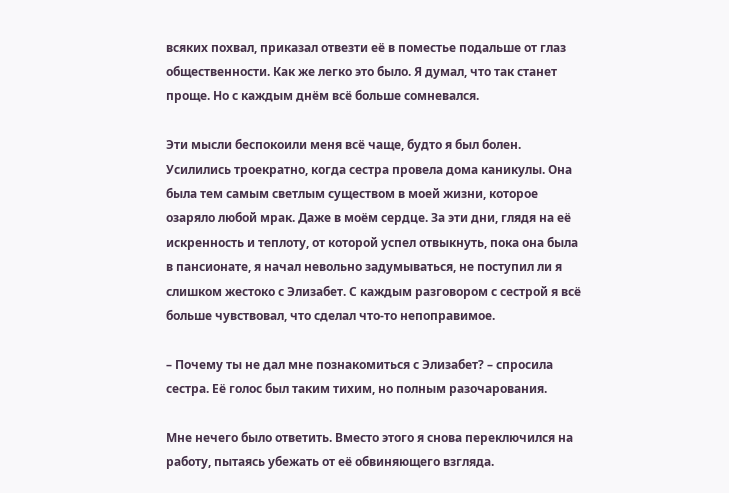всяких похвал, приказал отвезти её в поместье подальше от глаз общественности. Как же легко это было. Я думал, что так станет проще. Но с каждым днём всё больше сомневался.

Эти мысли беспокоили меня всё чаще, будто я был болен. Усилились троекратно, когда сестра провела дома каникулы. Она была тем самым светлым существом в моей жизни, которое озаряло любой мрак. Даже в моём сердце. За эти дни, глядя на её искренность и теплоту, от которой успел отвыкнуть, пока она была в пансионате, я начал невольно задумываться, не поступил ли я слишком жестоко с Элизабет. С каждым разговором с сестрой я всё больше чувствовал, что сделал что-то непоправимое.

– Почему ты не дал мне познакомиться с Элизабет? – спросила сестра. Её голос был таким тихим, но полным разочарования.

Мне нечего было ответить. Вместо этого я снова переключился на работу, пытаясь убежать от её обвиняющего взгляда.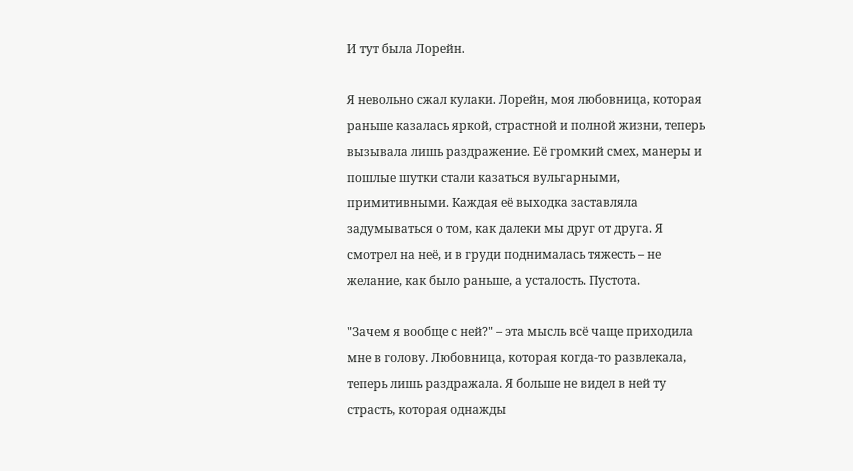И тут была Лорейн.

Я невольно сжал кулаки. Лорейн, моя любовница, которая раньше казалась яркой, страстной и полной жизни, теперь вызывала лишь раздражение. Её громкий смех, манеры и пошлые шутки стали казаться вульгарными, примитивными. Каждая её выходка заставляла задумываться о том, как далеки мы друг от друга. Я смотрел на неё, и в груди поднималась тяжесть – не желание, как было раньше, а усталость. Пустота.

"Зачем я вообще с ней?" – эта мысль всё чаще приходила мне в голову. Любовница, которая когда-то развлекала, теперь лишь раздражала. Я больше не видел в ней ту страсть, которая однажды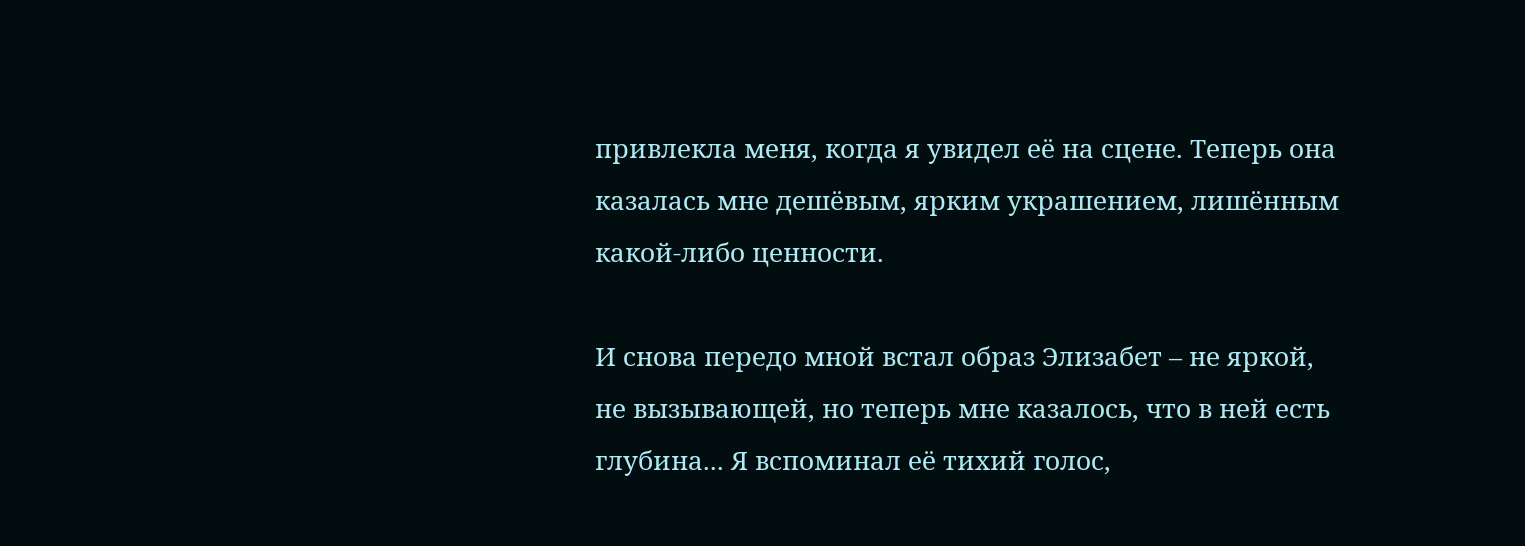привлекла меня, когда я увидел её на сцене. Теперь она казалась мне дешёвым, ярким украшением, лишённым какой-либо ценности.

И снова передо мной встал образ Элизабет – не яркой, не вызывающей, но теперь мне казалось, что в ней есть глубина... Я вспоминал её тихий голос,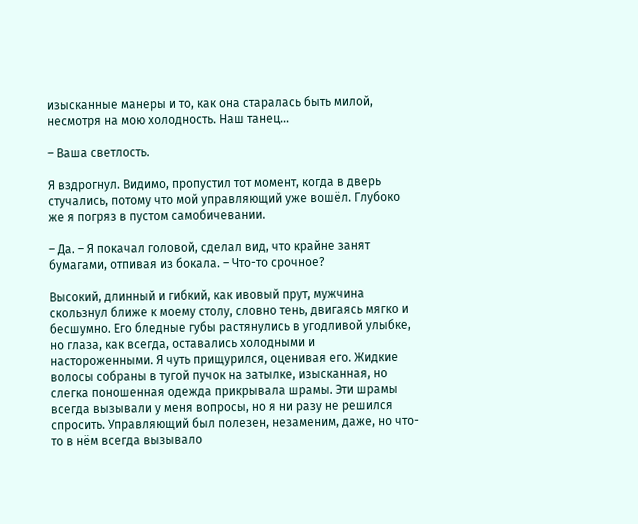изысканные манеры и то, как она старалась быть милой, несмотря на мою холодность. Наш танец…

– Ваша светлость.

Я вздрогнул. Видимо, пропустил тот момент, когда в дверь стучались, потому что мой управляющий уже вошёл. Глубоко же я погряз в пустом самобичевании.

– Да. – Я покачал головой, сделал вид, что крайне занят бумагами, отпивая из бокала. – Что-то срочное?

Высокий, длинный и гибкий, как ивовый прут, мужчина скользнул ближе к моему столу, словно тень, двигаясь мягко и бесшумно. Его бледные губы растянулись в угодливой улыбке, но глаза, как всегда, оставались холодными и настороженными. Я чуть прищурился, оценивая его. Жидкие волосы собраны в тугой пучок на затылке, изысканная, но слегка поношенная одежда прикрывала шрамы. Эти шрамы всегда вызывали у меня вопросы, но я ни разу не решился спросить. Управляющий был полезен, незаменим, даже, но что-то в нём всегда вызывало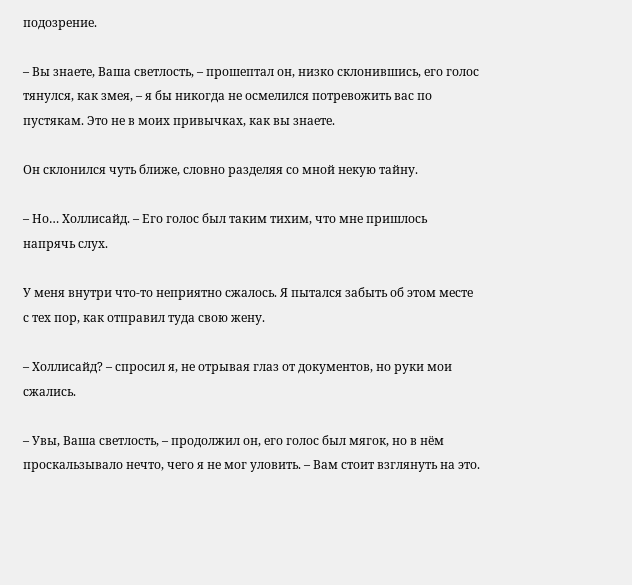подозрение.

– Вы знаете, Ваша светлость, – прошептал он, низко склонившись, его голос тянулся, как змея, – я бы никогда не осмелился потревожить вас по пустякам. Это не в моих привычках, как вы знаете.

Он склонился чуть ближе, словно разделяя со мной некую тайну.

– Но… Холлисайд. – Его голос был таким тихим, что мне пришлось напрячь слух.

У меня внутри что-то неприятно сжалось. Я пытался забыть об этом месте с тех пор, как отправил туда свою жену.

– Холлисайд? – спросил я, не отрывая глаз от документов, но руки мои сжались.

– Увы, Ваша светлость, – продолжил он, его голос был мягок, но в нём проскальзывало нечто, чего я не мог уловить. – Вам стоит взглянуть на это.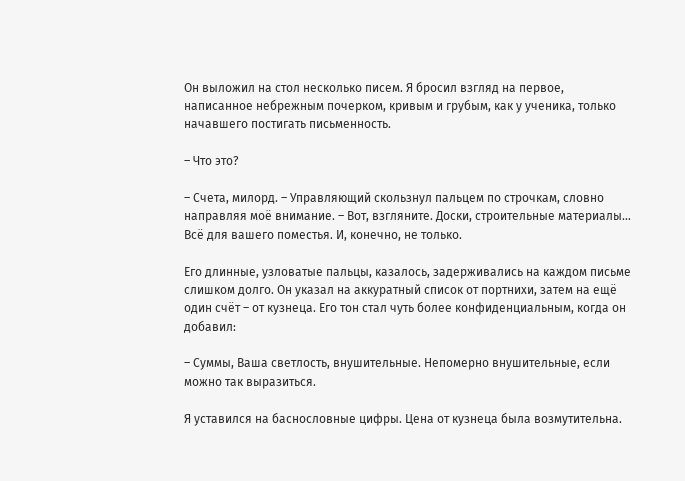Он выложил на стол несколько писем. Я бросил взгляд на первое, написанное небрежным почерком, кривым и грубым, как у ученика, только начавшего постигать письменность.

– Что это?

– Счета, милорд. – Управляющий скользнул пальцем по строчкам, словно направляя моё внимание. – Вот, взгляните. Доски, строительные материалы… Всё для вашего поместья. И, конечно, не только.

Его длинные, узловатые пальцы, казалось, задерживались на каждом письме слишком долго. Он указал на аккуратный список от портнихи, затем на ещё один счёт – от кузнеца. Его тон стал чуть более конфиденциальным, когда он добавил:

– Суммы, Ваша светлость, внушительные. Непомерно внушительные, если можно так выразиться.

Я уставился на баснословные цифры. Цена от кузнеца была возмутительна.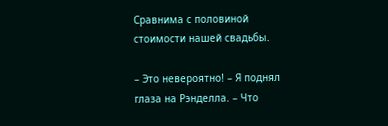Сравнима с половиной стоимости нашей свадьбы.

– Это невероятно! – Я поднял глаза на Рэнделла. – Что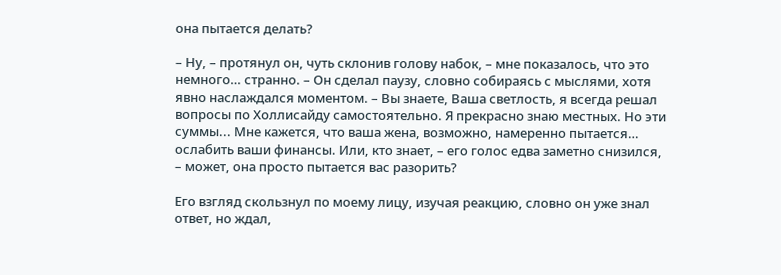она пытается делать?

– Ну, – протянул он, чуть склонив голову набок, – мне показалось, что это немного… странно. – Он сделал паузу, словно собираясь с мыслями, хотя явно наслаждался моментом. – Вы знаете, Ваша светлость, я всегда решал вопросы по Холлисайду самостоятельно. Я прекрасно знаю местных. Но эти суммы... Мне кажется, что ваша жена, возможно, намеренно пытается… ослабить ваши финансы. Или, кто знает, – его голос едва заметно снизился, – может, она просто пытается вас разорить?

Его взгляд скользнул по моему лицу, изучая реакцию, словно он уже знал ответ, но ждал,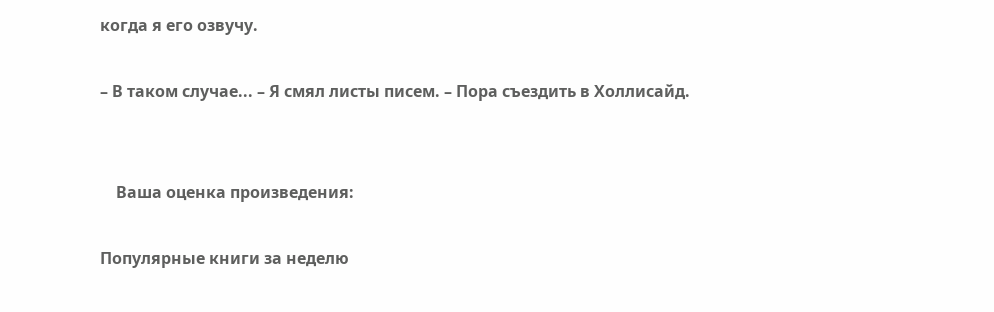когда я его озвучу.

– В таком случае... – Я смял листы писем. – Пора съездить в Холлисайд.


    Ваша оценка произведения:

Популярные книги за неделю